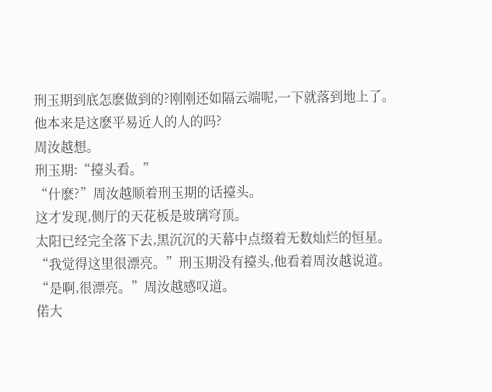刑玉期到底怎麽做到的?刚刚还如隔云端呢,一下就落到地上了。
他本来是这麽平易近人的人的吗?
周汝越想。
刑玉期:“擡头看。”
“什麽?”周汝越顺着刑玉期的话擡头。
这才发现,侧厅的天花板是玻璃穹顶。
太阳已经完全落下去,黑沉沉的天幕中点缀着无数灿烂的恒星。
“我觉得这里很漂亮。”刑玉期没有擡头,他看着周汝越说道。
“是啊,很漂亮。”周汝越感叹道。
偌大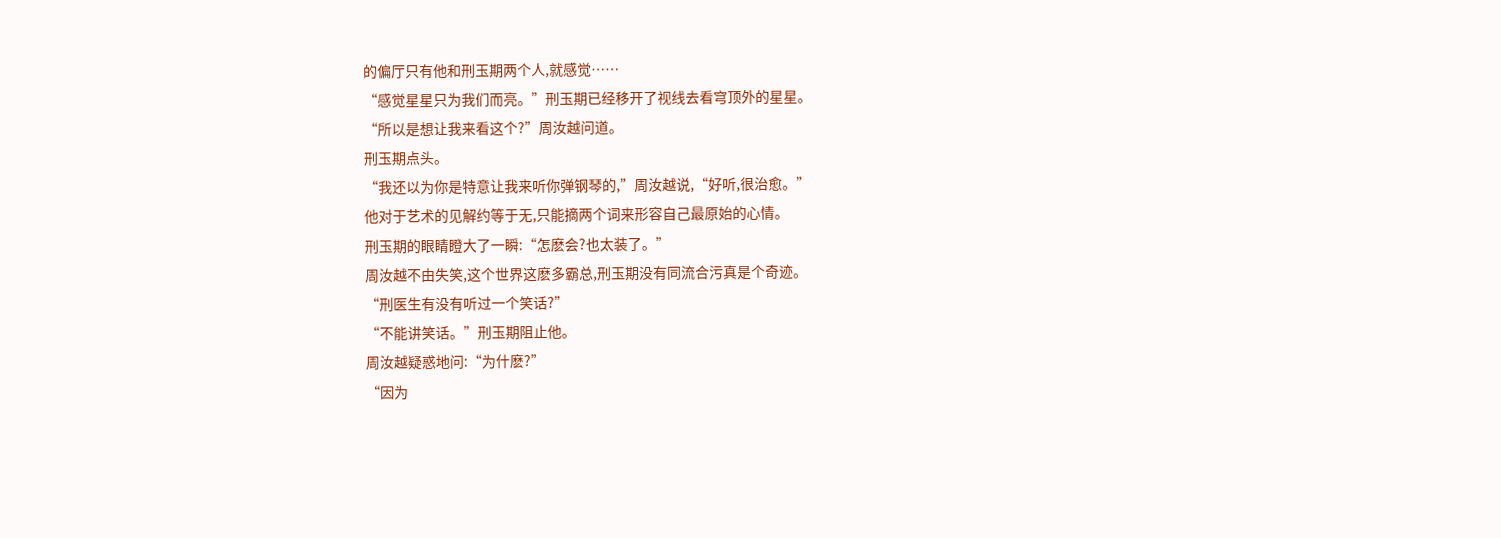的偏厅只有他和刑玉期两个人,就感觉……
“感觉星星只为我们而亮。”刑玉期已经移开了视线去看穹顶外的星星。
“所以是想让我来看这个?”周汝越问道。
刑玉期点头。
“我还以为你是特意让我来听你弹钢琴的,”周汝越说,“好听,很治愈。”
他对于艺术的见解约等于无,只能摘两个词来形容自己最原始的心情。
刑玉期的眼睛瞪大了一瞬:“怎麽会?也太装了。”
周汝越不由失笑,这个世界这麽多霸总,刑玉期没有同流合污真是个奇迹。
“刑医生有没有听过一个笑话?”
“不能讲笑话。”刑玉期阻止他。
周汝越疑惑地问:“为什麽?”
“因为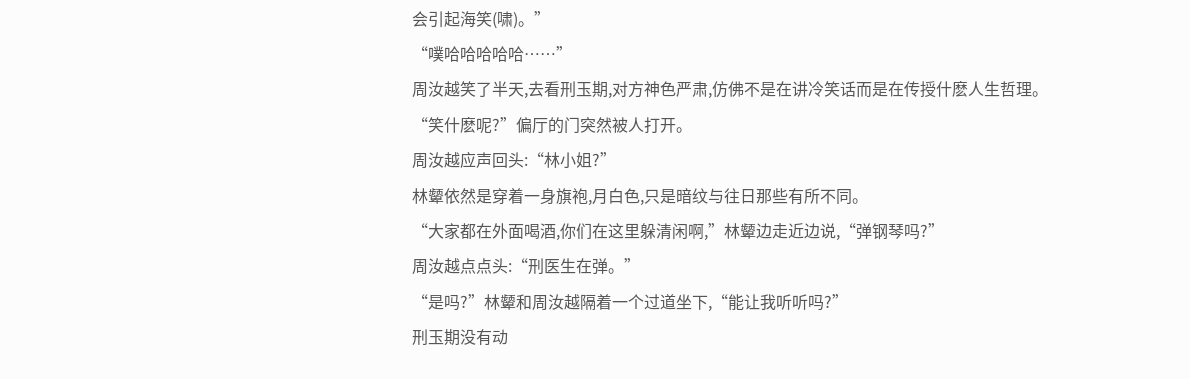会引起海笑(啸)。”
“噗哈哈哈哈哈……”
周汝越笑了半天,去看刑玉期,对方神色严肃,仿佛不是在讲冷笑话而是在传授什麽人生哲理。
“笑什麽呢?”偏厅的门突然被人打开。
周汝越应声回头:“林小姐?”
林颦依然是穿着一身旗袍,月白色,只是暗纹与往日那些有所不同。
“大家都在外面喝酒,你们在这里躲清闲啊,”林颦边走近边说,“弹钢琴吗?”
周汝越点点头:“刑医生在弹。”
“是吗?”林颦和周汝越隔着一个过道坐下,“能让我听听吗?”
刑玉期没有动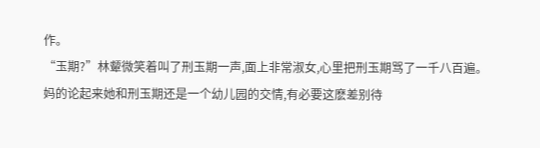作。
“玉期?”林颦微笑着叫了刑玉期一声,面上非常淑女,心里把刑玉期骂了一千八百遍。
妈的论起来她和刑玉期还是一个幼儿园的交情,有必要这麽差别待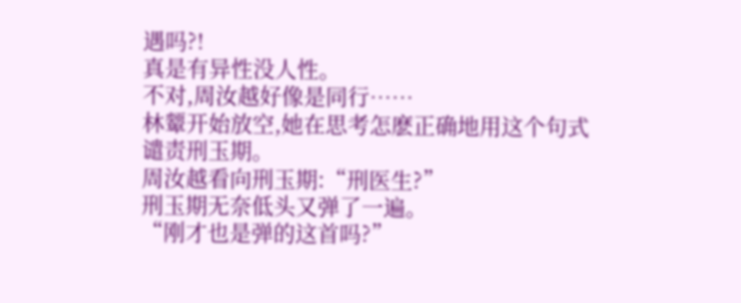遇吗?!
真是有异性没人性。
不对,周汝越好像是同行……
林颦开始放空,她在思考怎麽正确地用这个句式谴责刑玉期。
周汝越看向刑玉期:“刑医生?”
刑玉期无奈低头又弹了一遍。
“刚才也是弹的这首吗?”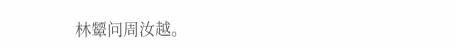林颦问周汝越。